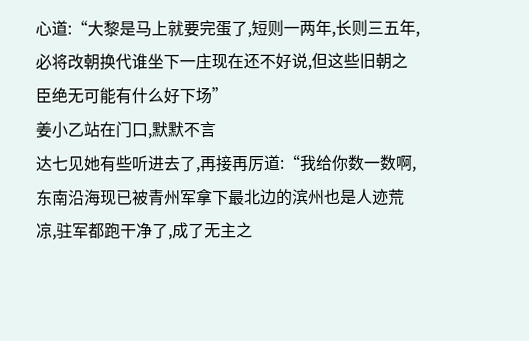心道:“大黎是马上就要完蛋了,短则一两年,长则三五年,必将改朝换代谁坐下一庄现在还不好说,但这些旧朝之臣绝无可能有什么好下场”
姜小乙站在门口,默默不言
达七见她有些听进去了,再接再厉道:“我给你数一数啊,东南沿海现已被青州军拿下最北边的滨州也是人迹荒凉,驻军都跑干净了,成了无主之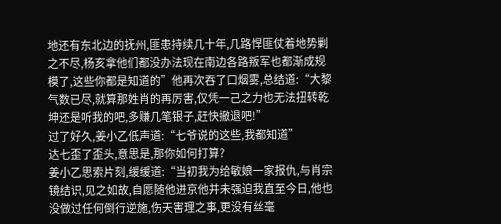地还有东北边的抚州,匪患持续几十年,几路悍匪仗着地势剿之不尽,杨亥拿他们都没办法现在南边各路叛军也都渐成规模了,这些你都是知道的”他再次吞了口烟雾,总结道:“大黎气数已尽,就算那姓肖的再厉害,仅凭一己之力也无法扭转乾坤还是听我的吧,多赚几笔银子,赶快撤退吧!”
过了好久,姜小乙低声道:“七爷说的这些,我都知道”
达七歪了歪头,意思是,那你如何打算?
姜小乙思索片刻,缓缓道:“当初我为给敏娘一家报仇,与肖宗镜结识,见之如故,自愿随他进京他并未强迫我直至今日,他也没做过任何倒行逆施,伤天害理之事,更没有丝毫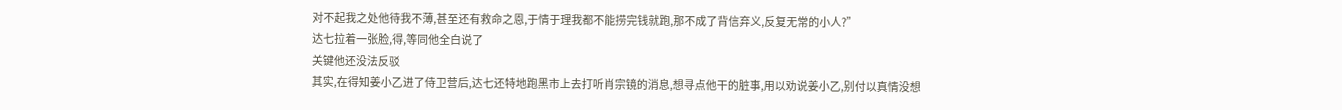对不起我之处他待我不薄,甚至还有救命之恩,于情于理我都不能捞完钱就跑,那不成了背信弃义,反复无常的小人?”
达七拉着一张脸,得,等同他全白说了
关键他还没法反驳
其实,在得知姜小乙进了侍卫营后,达七还特地跑黑市上去打听肖宗镜的消息,想寻点他干的脏事,用以劝说姜小乙,别付以真情没想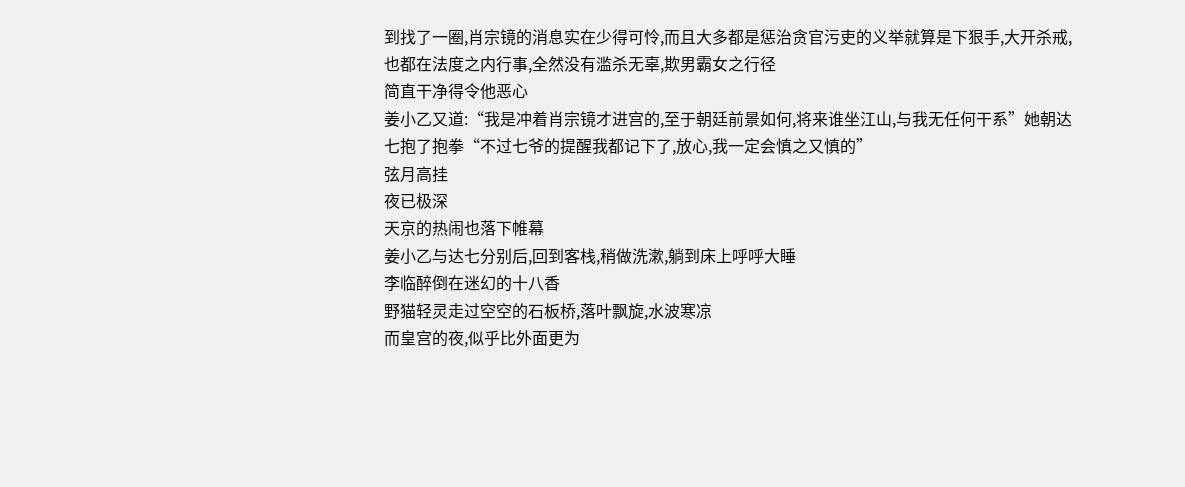到找了一圈,肖宗镜的消息实在少得可怜,而且大多都是惩治贪官污吏的义举就算是下狠手,大开杀戒,也都在法度之内行事,全然没有滥杀无辜,欺男霸女之行径
简直干净得令他恶心
姜小乙又道:“我是冲着肖宗镜才进宫的,至于朝廷前景如何,将来谁坐江山,与我无任何干系”她朝达七抱了抱拳“不过七爷的提醒我都记下了,放心,我一定会慎之又慎的”
弦月高挂
夜已极深
天京的热闹也落下帷幕
姜小乙与达七分别后,回到客栈,稍做洗漱,躺到床上呼呼大睡
李临醉倒在迷幻的十八香
野猫轻灵走过空空的石板桥,落叶飘旋,水波寒凉
而皇宫的夜,似乎比外面更为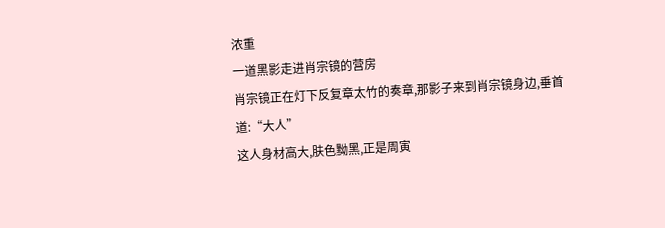浓重
一道黑影走进肖宗镜的营房
肖宗镜正在灯下反复章太竹的奏章,那影子来到肖宗镜身边,垂首道:“大人”
这人身材高大,肤色黝黑,正是周寅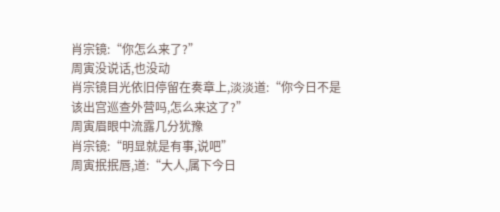肖宗镜:“你怎么来了?”
周寅没说话,也没动
肖宗镜目光依旧停留在奏章上,淡淡道:“你今日不是该出宫巡查外营吗,怎么来这了?”
周寅眉眼中流露几分犹豫
肖宗镜:“明显就是有事,说吧”
周寅抿抿唇,道:“大人,属下今日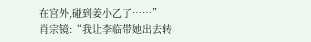在宫外,碰到姜小乙了……”
肖宗镜:“我让李临带她出去转